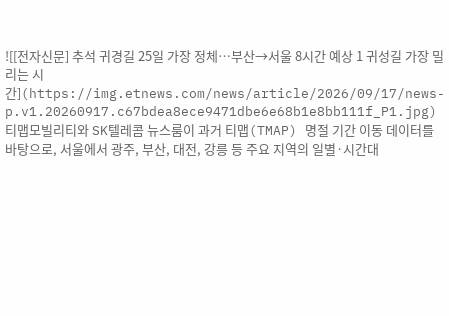![[전자신문] 추석 귀경길 25일 가장 정체…부산→서울 8시간 예상 1 귀성길 가장 밀리는 시간](https://img.etnews.com/news/article/2026/09/17/news-p.v1.20260917.c67bdea8ece9471dbe6e68b1e8bb111f_P1.jpg)
티맵모빌리티와 SK텔레콤 뉴스룸이 과거 티맵(TMAP) 명절 기간 이동 데이터를 바탕으로, 서울에서 광주, 부산, 대전, 강릉 등 주요 지역의 일별·시간대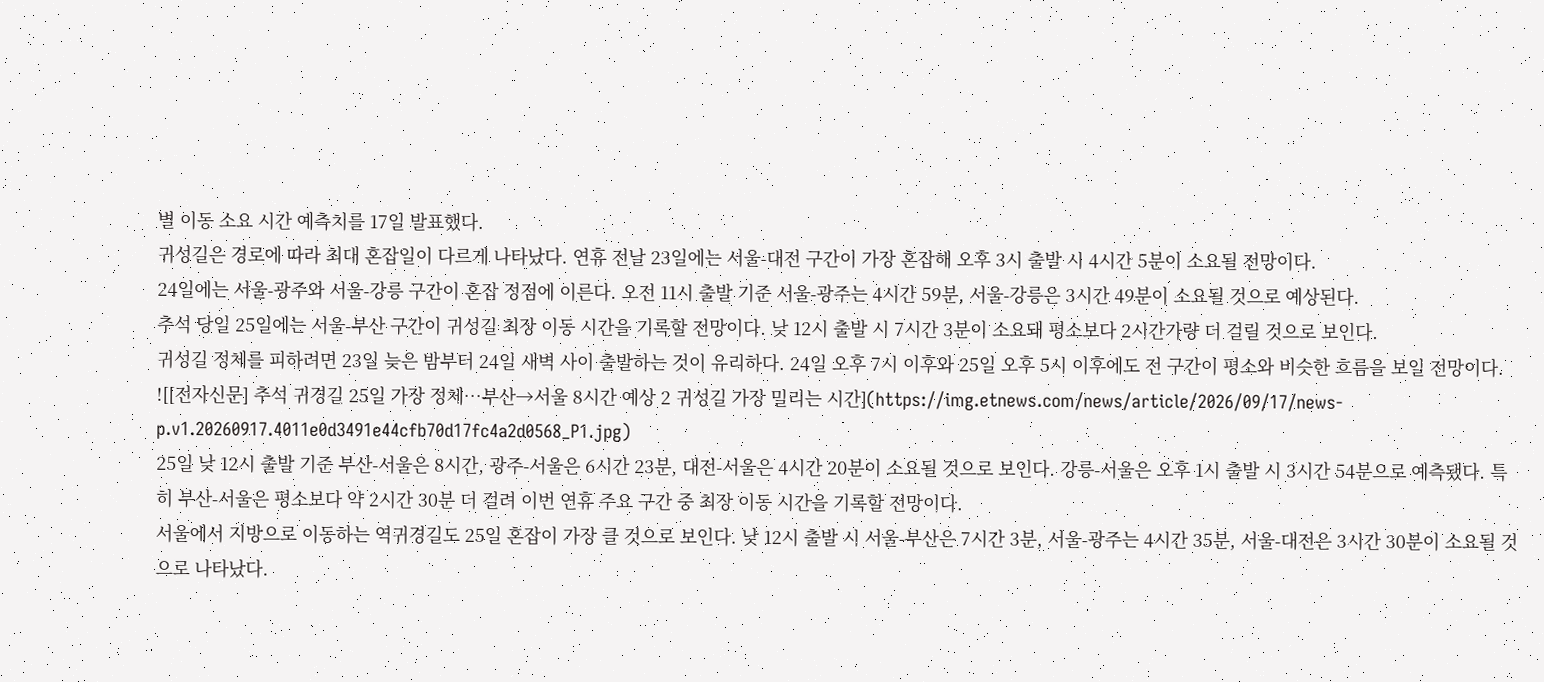별 이동 소요 시간 예측치를 17일 발표했다.
귀성길은 경로에 따라 최대 혼잡일이 다르게 나타났다. 연휴 전날 23일에는 서울-대전 구간이 가장 혼잡해 오후 3시 출발 시 4시간 5분이 소요될 전망이다.
24일에는 서울-광주와 서울-강릉 구간이 혼잡 정점에 이른다. 오전 11시 출발 기준 서울-광주는 4시간 59분, 서울-강릉은 3시간 49분이 소요될 것으로 예상된다.
추석 당일 25일에는 서울-부산 구간이 귀성길 최장 이동 시간을 기록할 전망이다. 낮 12시 출발 시 7시간 3분이 소요돼 평소보다 2시간가량 더 걸릴 것으로 보인다.
귀성길 정체를 피하려면 23일 늦은 밤부터 24일 새벽 사이 출발하는 것이 유리하다. 24일 오후 7시 이후와 25일 오후 5시 이후에도 전 구간이 평소와 비슷한 흐름을 보일 전망이다.
![[전자신문] 추석 귀경길 25일 가장 정체…부산→서울 8시간 예상 2 귀성길 가장 밀리는 시간](https://img.etnews.com/news/article/2026/09/17/news-p.v1.20260917.4011e0d3491e44cfb70d17fc4a2d0568_P1.jpg)
25일 낮 12시 출발 기준 부산-서울은 8시간, 광주-서울은 6시간 23분, 대전-서울은 4시간 20분이 소요될 것으로 보인다. 강릉-서울은 오후 1시 출발 시 3시간 54분으로 예측됐다. 특히 부산-서울은 평소보다 약 2시간 30분 더 걸려 이번 연휴 주요 구간 중 최장 이동 시간을 기록할 전망이다.
서울에서 지방으로 이동하는 역귀경길도 25일 혼잡이 가장 클 것으로 보인다. 낮 12시 출발 시 서울-부산은 7시간 3분, 서울-광주는 4시간 35분, 서울-대전은 3시간 30분이 소요될 것으로 나타났다.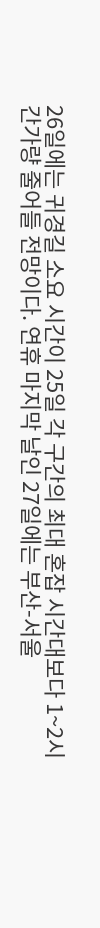26일에는 귀경길 소요 시간이 25일 각 구간의 최대 혼잡 시간대보다 1~2시간가량 줄어들 전망이다. 연휴 마지막 날인 27일에는 부산-서울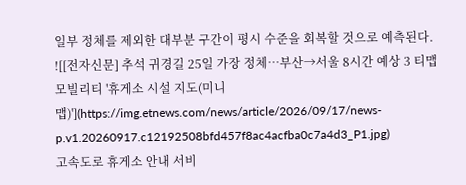일부 정체를 제외한 대부분 구간이 평시 수준을 회복할 것으로 예측된다.
![[전자신문] 추석 귀경길 25일 가장 정체…부산→서울 8시간 예상 3 티맵모빌리티 '휴게소 시설 지도(미니맵)'](https://img.etnews.com/news/article/2026/09/17/news-p.v1.20260917.c12192508bfd457f8ac4acfba0c7a4d3_P1.jpg)
고속도로 휴게소 안내 서비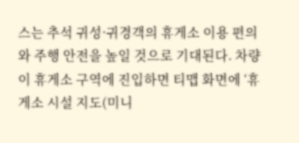스는 추석 귀성·귀경객의 휴게소 이용 편의와 주행 안전을 높일 것으로 기대된다. 차량이 휴게소 구역에 진입하면 티맵 화면에 ‘휴게소 시설 지도(미니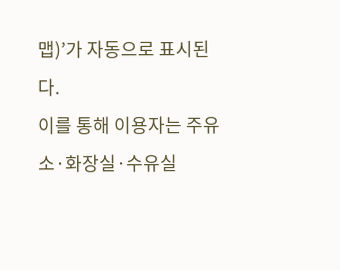맵)’가 자동으로 표시된다.
이를 통해 이용자는 주유소·화장실·수유실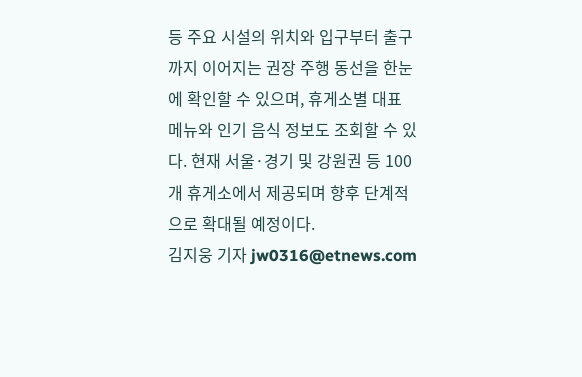등 주요 시설의 위치와 입구부터 출구까지 이어지는 권장 주행 동선을 한눈에 확인할 수 있으며, 휴게소별 대표 메뉴와 인기 음식 정보도 조회할 수 있다. 현재 서울·경기 및 강원권 등 100개 휴게소에서 제공되며 향후 단계적으로 확대될 예정이다.
김지웅 기자 jw0316@etnews.com